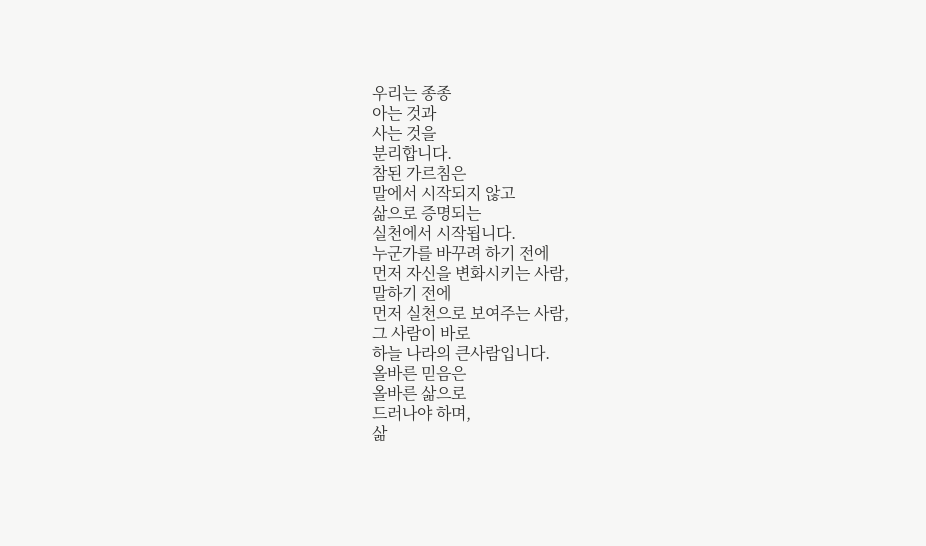우리는 종종
아는 것과
사는 것을
분리합니다.
참된 가르침은
말에서 시작되지 않고
삶으로 증명되는
실천에서 시작됩니다.
누군가를 바꾸려 하기 전에
먼저 자신을 변화시키는 사람,
말하기 전에
먼저 실천으로 보여주는 사람,
그 사람이 바로
하늘 나라의 큰사람입니다.
올바른 믿음은
올바른 삶으로
드러나야 하며,
삶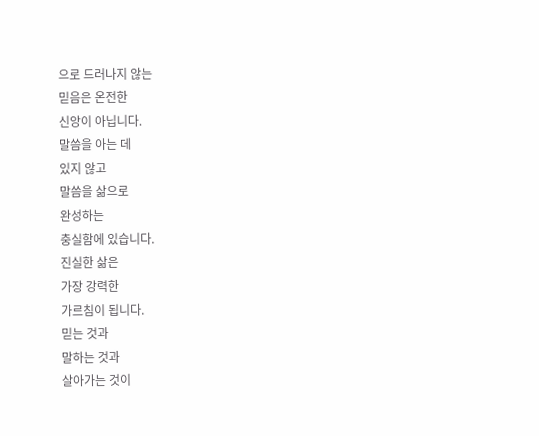으로 드러나지 않는
믿음은 온전한
신앙이 아닙니다.
말씀을 아는 데
있지 않고
말씀을 삶으로
완성하는
충실함에 있습니다.
진실한 삶은
가장 강력한
가르침이 됩니다.
믿는 것과
말하는 것과
살아가는 것이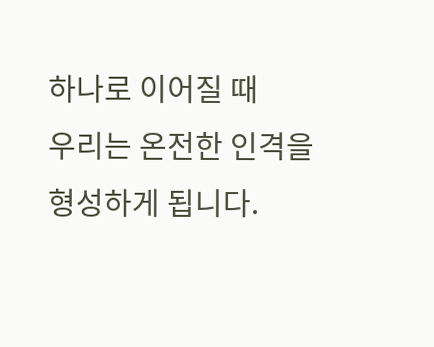하나로 이어질 때
우리는 온전한 인격을
형성하게 됩니다.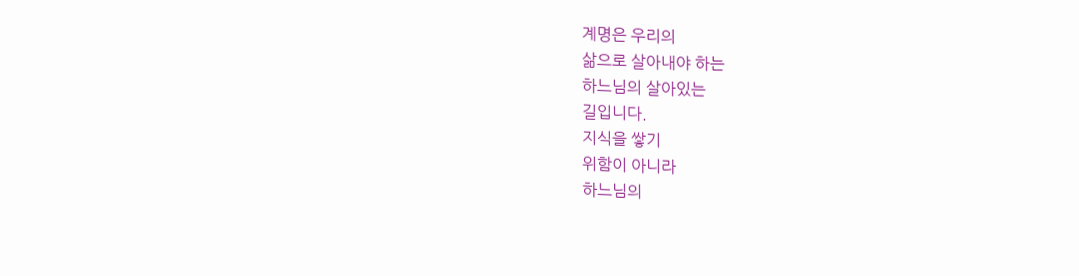계명은 우리의
삶으로 살아내야 하는
하느님의 살아있는
길입니다.
지식을 쌓기
위함이 아니라
하느님의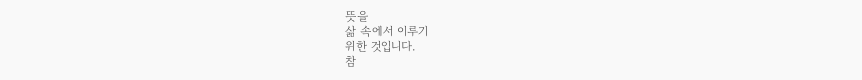뜻을
삶 속에서 이루기
위한 것입니다.
참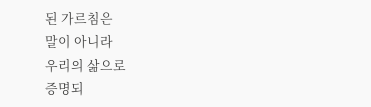된 가르침은
말이 아니라
우리의 삶으로
증명되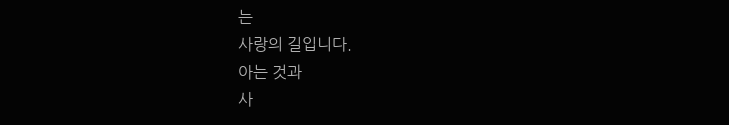는
사랑의 길입니다.
아는 것과
사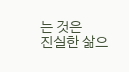는 것은
진실한 삶으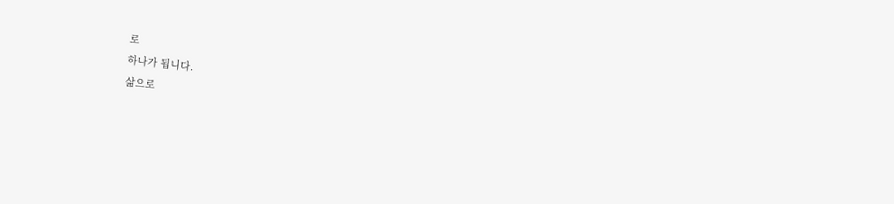로
하나가 됩니다.
삶으로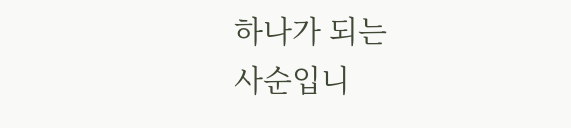하나가 되는
사순입니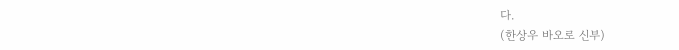다.
(한상우 바오로 신부)